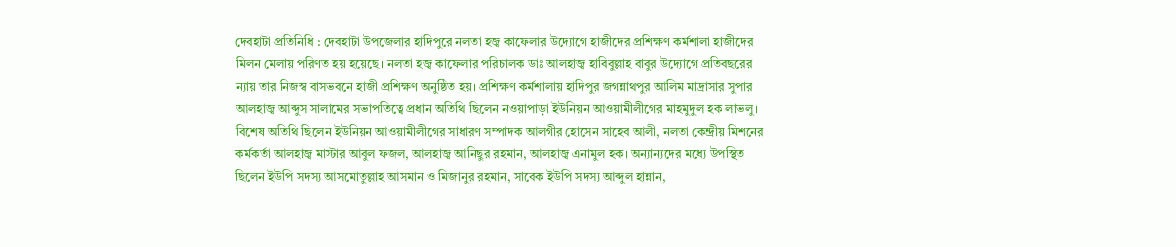দেবহাটা প্রতিনিধি : দেবহাটা উপজেলার হাদিপুরে নলতা হজ্ব কাফেলার উদ্যোগে হাজীদের প্রশিক্ষণ কর্মশালা হাজীদের মিলন মেলায় পরিণত হয় হয়েছে। নলতা হজ্ব কাফেলার পরিচালক ডাঃ আলহাজ্ব হাবিবুল্লাহ বাবুর উদ্যোগে প্রতিবছরের ন্যায় তার নিজস্ব বাসভবনে হাজী প্রশিক্ষণ অনুষ্ঠিত হয়। প্রশিক্ষণ কর্মশালায় হাদিপুর জগন্নাথপুর আলিম মাদ্রাসার সুপার আলহাজ্ব আব্দুস সালামের সভাপতিত্বে প্রধান অতিথি ছিলেন নওয়াপাড়া ইউনিয়ন আওয়ামীলীগের মাহমুদুল হক লাভলু। বিশেষ অতিথি ছিলেন ইউনিয়ন আওয়ামীলীগের সাধারণ সম্পাদক আলগীর হোসেন সাহেব আলী, নলতা কেন্দ্রীয় মিশনের কর্মকর্তা আলহাজ্ব মাস্টার আবুল ফজল, আলহাজ্ব আনিছুর রহমান, আলহাজ্ব এনামুল হক। অন্যান্যদের মধ্যে উপস্থিত ছিলেন ইউপি সদস্য আসমোতুল্লাহ আসমান ও মিজানুর রহমান, সাবেক ইউপি সদস্য আব্দুল হান্নান,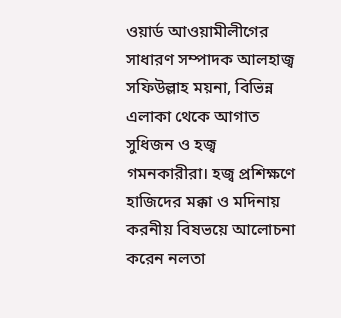ওয়ার্ড আওয়ামীলীগের সাধারণ সম্পাদক আলহাজ্ব সফিউল্লাহ ময়না, বিভিন্ন এলাকা থেকে আগাত সুধিজন ও হজ্ব গমনকারীরা। হজ্ব প্রশিক্ষণে হাজিদের মক্কা ও মদিনায় করনীয় বিষভয়ে আলোচনা করেন নলতা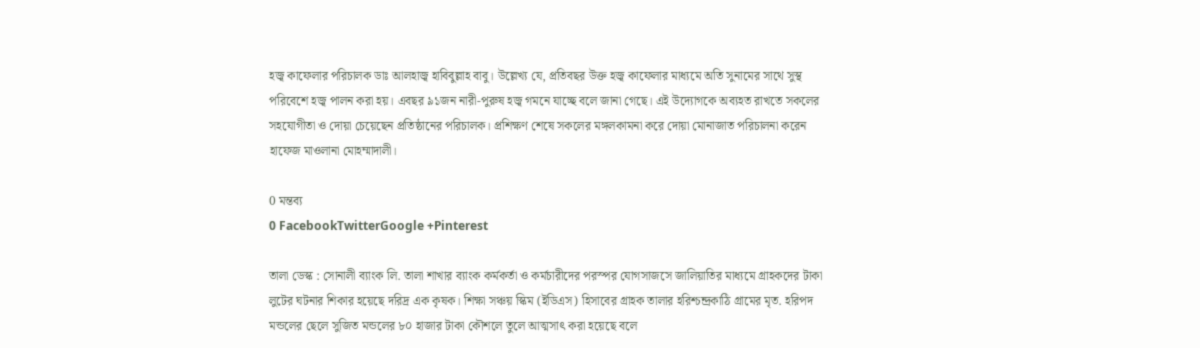হজ্ব কাফেলার পরিচালক ডাঃ আলহাজ্ব হাবিবুল্লাহ বাবু। উল্লেখ্য যে, প্রতিবছর উক্ত হজ্ব কাফেলার মাধ্যমে অতি সুনামের সাথে সুস্থ পরিবেশে হজ্ব পালন করা হয়। এবছর ৯১জন নারী-পুরুষ হজ্ব গমনে যাচ্ছে বলে জানা গেছে। এই উদ্যোগকে অব্যহত রাখতে সকলের সহযোগীতা ও দোয়া চেয়েছেন প্রতিষ্ঠানের পরিচালক। প্রশিক্ষণ শেষে সকলের মঙ্গলকামনা করে দোয়া মোনাজাত পরিচালনা করেন হাফেজ মাওলানা মোহম্মাদালী।

0 মন্তব্য
0 FacebookTwitterGoogle +Pinterest

তালা ডেস্ক : সোনালী ব্যাংক লি. তালা শাখার ব্যাংক কর্মকর্তা ও কর্মচারীদের পরস্পর যোগসাজসে জালিয়াতির মাধ্যমে গ্রাহকদের টাকা লুটের ঘটনার শিকার হয়েছে দরিদ্র এক কৃষক। শিক্ষা সঞ্চয় স্কিম (ইডিএস) হিসাবের গ্রাহক তালার হরিশ্চন্দ্রকাঠি গ্রামের মৃত. হরিপদ মন্ডলের ছেলে সুজিত মন্ডলের ৮০ হাজার টাকা কৌশলে তুলে আত্মসাৎ করা হয়েছে বলে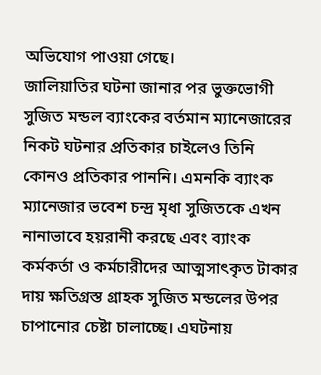অভিযোগ পাওয়া গেছে।
জালিয়াতির ঘটনা জানার পর ভুক্তভোগী সুজিত মন্ডল ব্যাংকের বর্তমান ম্যানেজারের নিকট ঘটনার প্রতিকার চাইলেও তিনি কোনও প্রতিকার পাননি। এমনকি ব্যাংক ম্যানেজার ভবেশ চন্দ্র মৃধা সুজিতকে এখন নানাভাবে হয়রানী করছে এবং ব্যাংক কর্মকর্তা ও কর্মচারীদের আত্মসাৎকৃত টাকার দায় ক্ষতিগ্রস্ত গ্রাহক সুজিত মন্ডলের উপর চাপানোর চেষ্টা চালাচ্ছে। এঘটনায়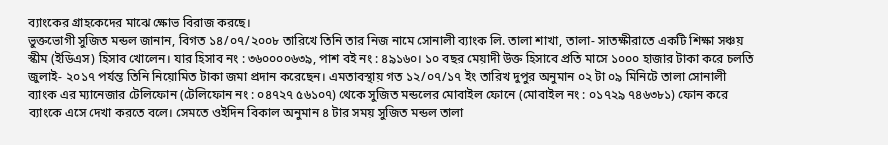ব্যাংকের গ্রাহকেদের মাঝে ক্ষোভ বিরাজ করছে।
ভুক্তভোগী সুজিত মন্ডল জানান, বিগত ১৪/০৭/২০০৮ তারিখে তিনি তার নিজ নামে সোনালী ব্যাংক লি. তালা শাখা, তালা- সাতক্ষীরাতে একটি শিক্ষা সঞ্চয় স্কীম (ইডিএস) হিসাব খোলেন। যার হিসাব নং : ৩৬০০০০৬৩৯, পাশ বই নং : ৪৯১৬০। ১০ বছর মেয়াদী উক্ত হিসাবে প্রতি মাসে ১০০০ হাজার টাকা করে চলতি জুলাই- ২০১৭ পর্যন্ত তিনি নিয়োমিত টাকা জমা প্রদান করেছেন। এমতাবস্থায় গত ১২/০৭/১৭ ইং তারিখ দুপুর অনুমান ০২ টা ০৯ মিনিটে তালা সোনালী ব্যাংক এর ম্যানেজার টেলিফোন (টেলিফোন নং : ০৪৭২৭ ৫৬১০৭) থেকে সুজিত মন্ডলের মোবাইল ফোনে (মোবাইল নং : ০১৭২৯ ৭৪৬৩৮১) ফোন করে ব্যাংকে এসে দেখা করতে বলে। সেমতে ওইদিন বিকাল অনুমান ৪ টার সময় সুজিত মন্ডল তালা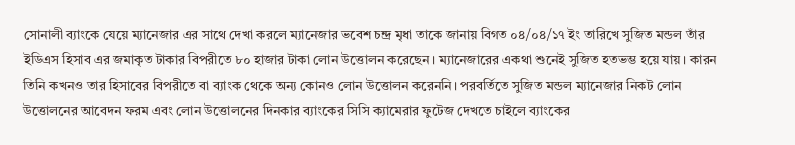সোনালী ব্যাংকে যেয়ে ম্যানেজার এর সাথে দেখা করলে ম্যানেজার ভবেশ চন্দ্র মৃধা তাকে জানায় বিগত ০৪/০৪/১৭ ইং তারিখে সুজিত মন্ডল তাঁর ইডিএস হিসাব এর জমাকৃত টাকার বিপরীতে ৮০ হাজার টাকা লোন উত্তোলন করেছেন। ম্যানেজারের একথা শুনেই সুজিত হতভম্ভ হয়ে যায়। কারন তিনি কখনও তার হিসাবের বিপরীতে বা ব্যাংক থেকে অন্য কোনও লোন উত্তোলন করেননি। পরবর্তিতে সুজিত মন্ডল ম্যানেজার নিকট লোন উত্তোলনের আবেদন ফরম এবং লোন উত্তোলনের দিনকার ব্যাংকের সিসি ক্যামেরার ফুটেজ দেখতে চাইলে ব্যাংকের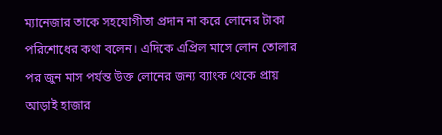ম্যানেজার তাকে সহযোগীতা প্রদান না করে লোনের টাকা পরিশোধের কথা বলেন। এদিকে এপ্রিল মাসে লোন তোলার পর জুন মাস পর্যন্ত উক্ত লোনের জন্য ব্যাংক থেকে প্রায় আড়াই হাজার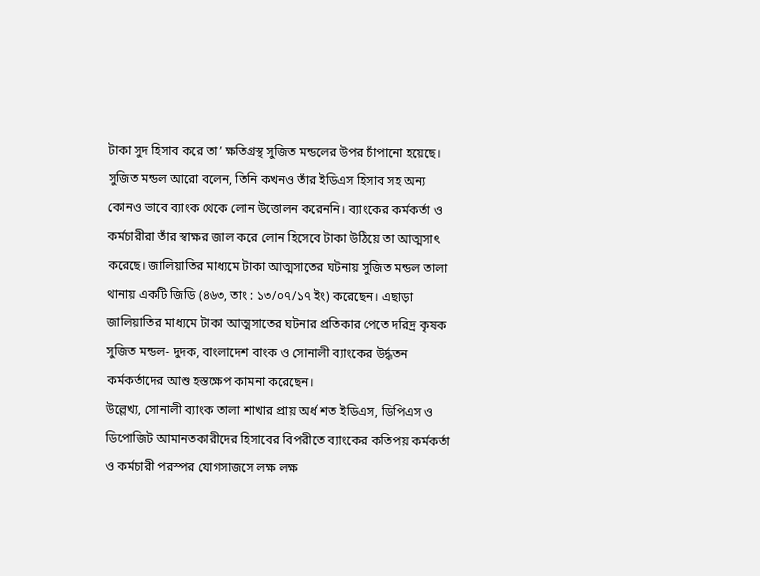টাকা সুদ হিসাব করে তা’ ক্ষতিগ্রস্থ সুজিত মন্ডলের উপর চাঁপানো হয়েছে।
সুজিত মন্ডল আরো বলেন, তিনি কখনও তাঁর ইডিএস হিসাব সহ অন্য কোনও ভাবে ব্যাংক থেকে লোন উত্তোলন করেননি। ব্যাংকের কর্মকর্তা ও কর্মচারীরা তাঁর স্বাক্ষর জাল করে লোন হিসেবে টাকা উঠিয়ে তা আত্মসাৎ করেছে। জালিয়াতির মাধ্যমে টাকা আত্মসাতের ঘটনায় সুজিত মন্ডল তালা থানায় একটি জিডি (৪৬৩, তাং : ১৩/০৭/১৭ ইং) করেছেন। এছাড়া জালিয়াতির মাধ্যমে টাকা আত্মসাতের ঘটনার প্রতিকার পেতে দরিদ্র কৃষক সুজিত মন্ডল- দুদক, বাংলাদেশ বাংক ও সোনালী ব্যাংকের উর্দ্ধতন কর্মকর্তাদের আশু হস্তক্ষেপ কামনা করেছেন।
উল্লেখ্য, সোনালী ব্যাংক তালা শাখার প্রায় অর্ধ শত ইডিএস, ডিপিএস ও ডিপোজিট আমানতকারীদের হিসাবের বিপরীতে ব্যাংকের কতিপয় কর্মকর্তা ও কর্মচারী পরস্পর যোগসাজসে লক্ষ লক্ষ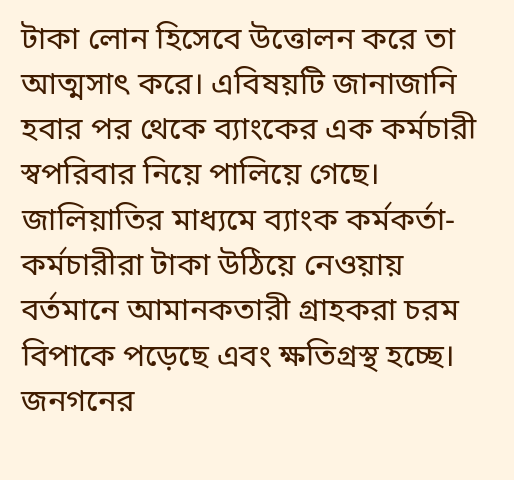টাকা লোন হিসেবে উত্তোলন করে তা আত্মসাৎ করে। এবিষয়টি জানাজানি হবার পর থেকে ব্যাংকের এক কর্মচারী স্বপরিবার নিয়ে পালিয়ে গেছে। জালিয়াতির মাধ্যমে ব্যাংক কর্মকর্তা-কর্মচারীরা টাকা উঠিয়ে নেওয়ায় বর্তমানে আমানকতারী গ্রাহকরা চরম বিপাকে পড়েছে এবং ক্ষতিগ্রস্থ হচ্ছে। জনগনের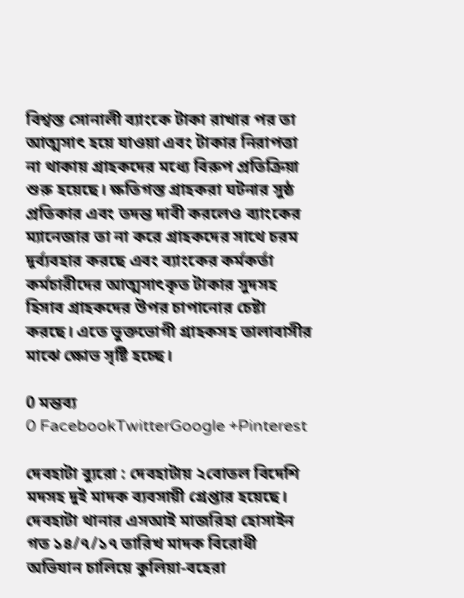বিশ্বস্ত সোনালী ব্যাংকে টাকা রাখার পর তা আত্মসাৎ হয়ে যাওয়া এবং টাকার নিরাপত্তা না থাকায় গ্রাহকদের মধ্যে বিরুপ প্রতিক্রিয়া শুরু হয়েছে। ক্ষতিগস্ত গ্রাহকরা ঘটনার সুষ্ঠ প্রতিকার এবং তদন্ত দাবী করলেও ব্যাংকের ম্যানেজার তা না করে গ্রাহকদের সাথে চরম দূর্ব্যবহার করছে এবং ব্যাংকের কর্মকর্তা কর্মচারীদের আত্মসাৎকৃত টাকার সুদসহ হিসাব গ্রাহকদের উপর চাপানোর চেষ্টা করছে। এতে ভুক্তভোগী গ্রাহকসহ তালাবাসীর মাঝে ক্ষোভ সৃষ্টি হচ্ছে।

0 মন্তব্য
0 FacebookTwitterGoogle +Pinterest

দেবহাটা ব্যুরো : দেবহাটায় ২বোতল বিদেশি মদসহ দুই মাদক ব্যবসায়ী গ্রেপ্তার হয়েছে। দেবহাটা থানার এসআই মাজরিহা হোসাইন গত ১৪/৭/১৭ তারিখ মাদক বিরোধী অভিযান চালিয়ে কুলিয়া-বহেরা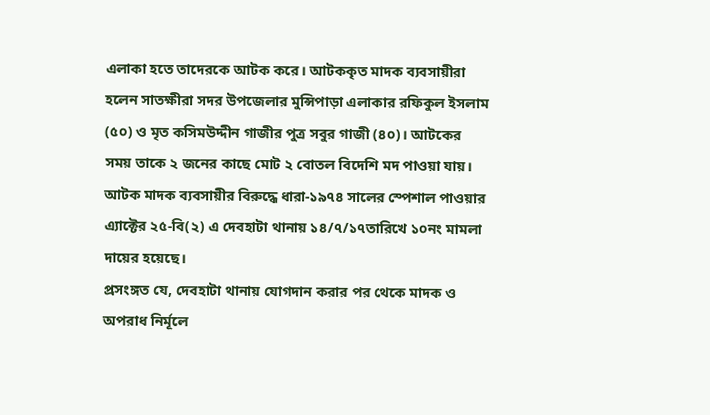এলাকা হতে তাদেরকে আটক করে। আটককৃত মাদক ব্যবসায়ীরা হলেন সাতক্ষীরা সদর উপজেলার মুন্সিপাড়া এলাকার রফিকুল ইসলাম (৫০) ও মৃত কসিমউদ্দীন গাজীর পুত্র সবুর গাজী (৪০)। আটকের সময় তাকে ২ জনের কাছে মোট ২ বোতল বিদেশি মদ পাওয়া যায়। আটক মাদক ব্যবসায়ীর বিরুদ্ধে ধারা-১৯৭৪ সালের স্পেশাল পাওয়ার এ্যাক্টের ২৫-বি(২) এ দেবহাটা থানায় ১৪/৭/১৭তারিখে ১০নং মামলা দায়ের হয়েছে।
প্রসংঙ্গত যে, দেবহাটা থানায় যোগদান করার পর থেকে মাদক ও অপরাধ নির্মূলে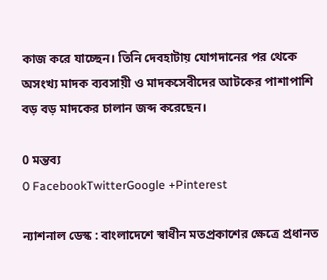কাজ করে যাচ্ছেন। তিনি দেবহাটায় যোগদানের পর থেকে অসংখ্য মাদক ব্যবসায়ী ও মাদকসেবীদের আটকের পাশাপাশি বড় বড় মাদকের চালান জব্দ করেছেন।

0 মন্তব্য
0 FacebookTwitterGoogle +Pinterest

ন্যাশনাল ডেস্ক : বাংলাদেশে স্বাধীন মতপ্রকাশের ক্ষেত্রে প্রধানত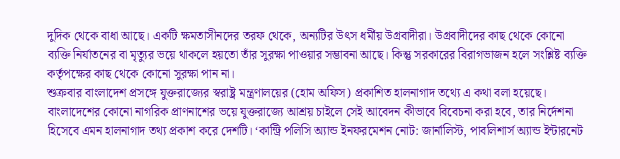দুদিক থেকে বাধা আছে। একটি ক্ষমতাসীনদের তরফ থেকে, অন্যটির উৎস ধর্মীয় উগ্রবাদীরা। উগ্রবাদীদের কাছ থেকে কোনো ব্যক্তি নির্যাতনের বা মৃত্যুর ভয়ে থাকলে হয়তো তাঁর সুরক্ষা পাওয়ার সম্ভাবনা আছে। কিন্তু সরকারের বিরাগভাজন হলে সংশ্লিষ্ট ব্যক্তি কর্তৃপক্ষের কাছ থেকে কোনো সুরক্ষা পান না।
শুক্রবার বাংলাদেশ প্রসঙ্গে যুক্তরাজ্যের স্বরাষ্ট্র মন্ত্রণালয়ের (হোম অফিস) প্রকাশিত হালনাগাদ তথ্যে এ কথা বলা হয়েছে।
বাংলাদেশের কোনো নাগরিক প্রাণনাশের ভয়ে যুক্তরাজ্যে আশ্রয় চাইলে সেই আবেদন কীভাবে বিবেচনা করা হবে, তার নির্দেশনা হিসেবে এমন হালনাগাদ তথ্য প্রকাশ করে দেশটি। ‘কান্ট্রি পলিসি অ্যান্ড ইনফরমেশন নোট: জার্নালিস্ট, পাবলিশার্স অ্যান্ড ইন্টারনেট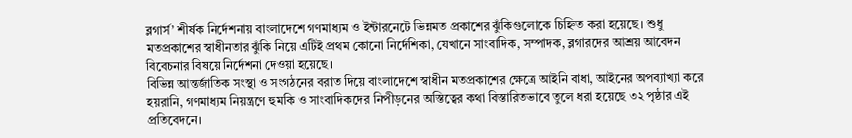ব্লগার্স’ শীর্ষক নির্দেশনায় বাংলাদেশে গণমাধ্যম ও ইন্টারনেটে ভিন্নমত প্রকাশের ঝুঁকিগুলোকে চিহ্নিত করা হয়েছে। শুধু মতপ্রকাশের স্বাধীনতার ঝুঁকি নিয়ে এটিই প্রথম কোনো নির্দেশিকা, যেখানে সাংবাদিক, সম্পাদক, ব্লগারদের আশ্রয় আবেদন বিবেচনার বিষয়ে নির্দেশনা দেওয়া হয়েছে।
বিভিন্ন আন্তর্জাতিক সংস্থা ও সংগঠনের বরাত দিয়ে বাংলাদেশে স্বাধীন মতপ্রকাশের ক্ষেত্রে আইনি বাধা, আইনের অপব্যাখ্যা করে হয়রানি, গণমাধ্যম নিয়ন্ত্রণে হুমকি ও সাংবাদিকদের নিপীড়নের অস্তিত্বের কথা বিস্তারিতভাবে তুলে ধরা হয়েছে ৩২ পৃষ্ঠার এই প্রতিবেদনে।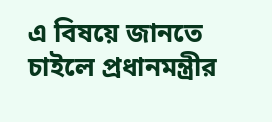এ বিষয়ে জানতে চাইলে প্রধানমন্ত্রীর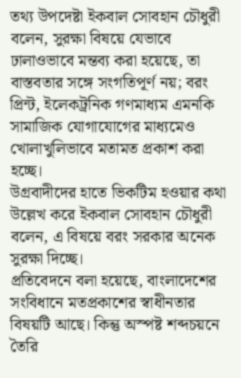তথ্য উপদেষ্টা ইকবাল সোবহান চৌধুরী বলেন, সুরক্ষা বিষয়ে যেভাবে ঢালাওভাবে মন্তব্য করা হয়েছে, তা বাস্তবতার সঙ্গে সংগতিপূর্ণ নয়; বরং প্রিন্ট, ইলেকট্রনিক গণমাধ্যম এমনকি সামাজিক যোগাযোগের মাধ্যমেও খোলাখুলিভাবে মতামত প্রকাশ করা হচ্ছে।
উগ্রবাদীদের হাতে ভিকটিম হওয়ার কথা উল্লেখ করে ইকবাল সোবহান চৌধুরী বলেন, এ বিষয়ে বরং সরকার অনেক সুরক্ষা দিচ্ছে।
প্রতিবেদনে বলা হয়েছে, বাংলাদেশের সংবিধানে মতপ্রকাশের স্বাধীনতার বিষয়টি আছে। কিন্তু অস্পষ্ট শব্দচয়নে তৈরি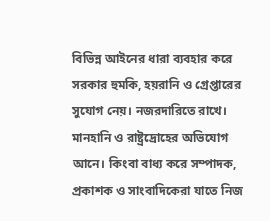বিভিন্ন আইনের ধারা ব্যবহার করে সরকার হুমকি, হয়রানি ও গ্রেপ্তারের সুযোগ নেয়। নজরদারিতে রাখে। মানহানি ও রাষ্ট্রদ্রোহের অভিযোগ আনে। কিংবা বাধ্য করে সম্পাদক, প্রকাশক ও সাংবাদিকেরা যাতে নিজ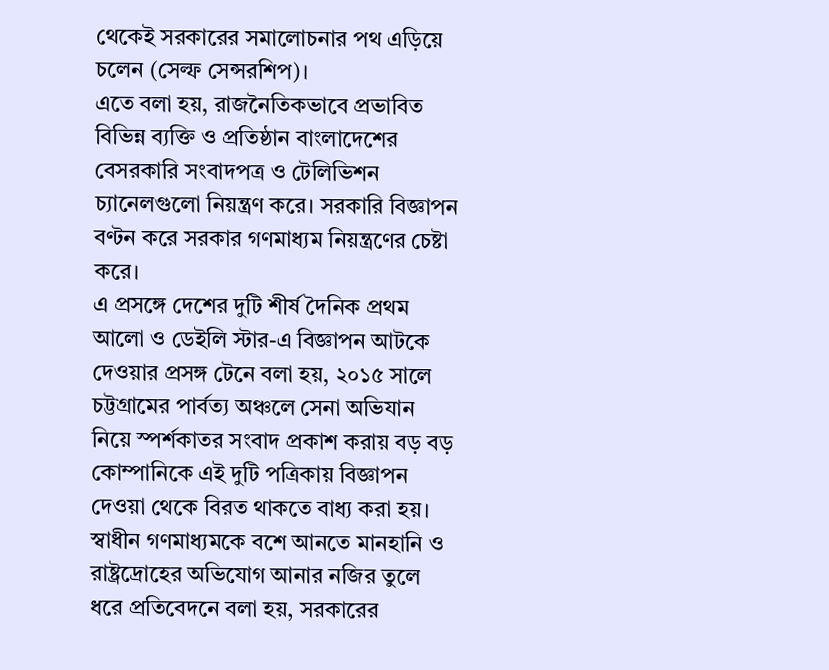থেকেই সরকারের সমালোচনার পথ এড়িয়ে চলেন (সেল্ফ সেন্সরশিপ)।
এতে বলা হয়, রাজনৈতিকভাবে প্রভাবিত বিভিন্ন ব্যক্তি ও প্রতিষ্ঠান বাংলাদেশের বেসরকারি সংবাদপত্র ও টেলিভিশন চ্যানেলগুলো নিয়ন্ত্রণ করে। সরকারি বিজ্ঞাপন বণ্টন করে সরকার গণমাধ্যম নিয়ন্ত্রণের চেষ্টা করে।
এ প্রসঙ্গে দেশের দুটি শীর্ষ দৈনিক প্রথম আলো ও ডেইলি স্টার-এ বিজ্ঞাপন আটকে দেওয়ার প্রসঙ্গ টেনে বলা হয়, ২০১৫ সালে চট্টগ্রামের পার্বত্য অঞ্চলে সেনা অভিযান নিয়ে স্পর্শকাতর সংবাদ প্রকাশ করায় বড় বড় কোম্পানিকে এই দুটি পত্রিকায় বিজ্ঞাপন দেওয়া থেকে বিরত থাকতে বাধ্য করা হয়।
স্বাধীন গণমাধ্যমকে বশে আনতে মানহানি ও রাষ্ট্রদ্রোহের অভিযোগ আনার নজির তুলে ধরে প্রতিবেদনে বলা হয়, সরকারের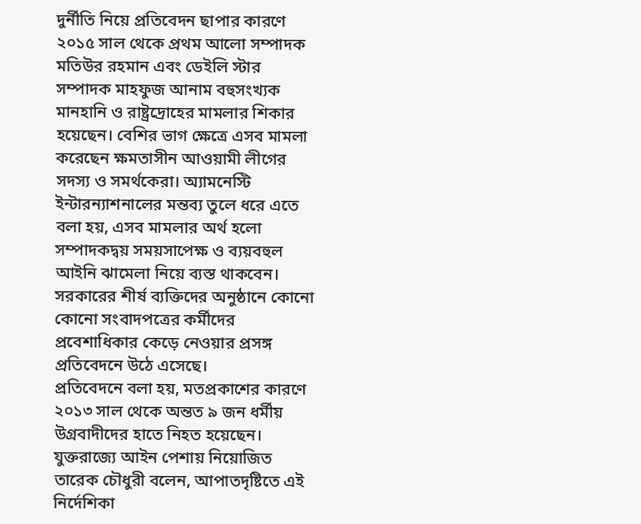দুর্নীতি নিয়ে প্রতিবেদন ছাপার কারণে ২০১৫ সাল থেকে প্রথম আলো সম্পাদক মতিউর রহমান এবং ডেইলি স্টার সম্পাদক মাহফুজ আনাম বহুসংখ্যক মানহানি ও রাষ্ট্রদ্রোহের মামলার শিকার হয়েছেন। বেশির ভাগ ক্ষেত্রে এসব মামলা করেছেন ক্ষমতাসীন আওয়ামী লীগের সদস্য ও সমর্থকেরা। অ্যামনেস্টি ইন্টারন্যাশনালের মন্তব্য তুলে ধরে এতে বলা হয়, এসব মামলার অর্থ হলো সম্পাদকদ্বয় সময়সাপেক্ষ ও ব্যয়বহুল আইনি ঝামেলা নিয়ে ব্যস্ত থাকবেন।
সরকারের শীর্ষ ব্যক্তিদের অনুষ্ঠানে কোনো কোনো সংবাদপত্রের কর্মীদের প্রবেশাধিকার কেড়ে নেওয়ার প্রসঙ্গ প্রতিবেদনে উঠে এসেছে।
প্রতিবেদনে বলা হয়, মতপ্রকাশের কারণে ২০১৩ সাল থেকে অন্তত ৯ জন ধর্মীয় উগ্রবাদীদের হাতে নিহত হয়েছেন।
যুক্তরাজ্যে আইন পেশায় নিয়োজিত তারেক চৌধুরী বলেন, আপাতদৃষ্টিতে এই নির্দেশিকা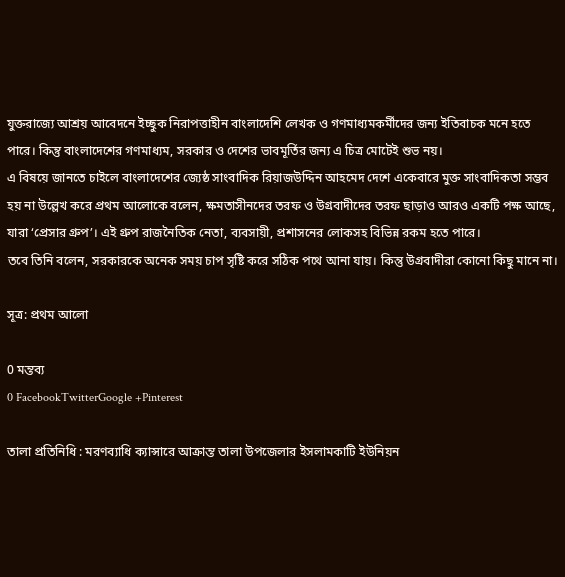যুক্তরাজ্যে আশ্রয় আবেদনে ইচ্ছুক নিরাপত্তাহীন বাংলাদেশি লেখক ও গণমাধ্যমকর্মীদের জন্য ইতিবাচক মনে হতে পারে। কিন্তু বাংলাদেশের গণমাধ্যম, সরকার ও দেশের ভাবমূর্তির জন্য এ চিত্র মোটেই শুভ নয়।
এ বিষয়ে জানতে চাইলে বাংলাদেশের জ্যেষ্ঠ সাংবাদিক রিয়াজউদ্দিন আহমেদ দেশে একেবারে মুক্ত সাংবাদিকতা সম্ভব হয় না উল্লেখ করে প্রথম আলোকে বলেন, ক্ষমতাসীনদের তরফ ও উগ্রবাদীদের তরফ ছাড়াও আরও একটি পক্ষ আছে, যারা ‘প্রেসার গ্রুপ’। এই গ্রুপ রাজনৈতিক নেতা, ব্যবসায়ী, প্রশাসনের লোকসহ বিভিন্ন রকম হতে পারে।
তবে তিনি বলেন, সরকারকে অনেক সময় চাপ সৃষ্টি করে সঠিক পথে আনা যায়। কিন্তু উগ্রবাদীরা কোনো কিছু মানে না।

সূত্র: প্রথম আলো

0 মন্তব্য
0 FacebookTwitterGoogle +Pinterest

তালা প্রতিনিধি : মরণব্যাধি ক্যান্সারে আক্রান্ত তালা উপজেলার ইসলামকাটি ইউনিয়ন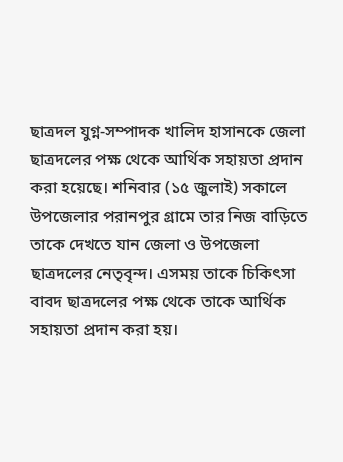ছাত্রদল যুগ্ন-সম্পাদক খালিদ হাসানকে জেলা ছাত্রদলের পক্ষ থেকে আর্থিক সহায়তা প্রদান করা হয়েছে। শনিবার (১৫ জুলাই) সকালে উপজেলার পরানপুর গ্রামে তার নিজ বাড়িতে তাকে দেখতে যান জেলা ও উপজেলা ছাত্রদলের নেতৃবৃন্দ। এসময় তাকে চিকিৎসা বাবদ ছাত্রদলের পক্ষ থেকে তাকে আর্থিক সহায়তা প্রদান করা হয়।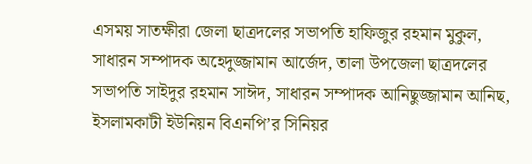এসময় সাতক্ষীরা জেলা ছাত্রদলের সভাপতি হাফিজুর রহমান মুকুল, সাধারন সম্পাদক অহেদুজ্জামান আর্জেদ, তালা উপজেলা ছাত্রদলের সভাপতি সাইদুর রহমান সাঈদ, সাধারন সম্পাদক আনিছুজ্জামান আনিছ, ইসলামকাটী ইউনিয়ন বিএনপি’র সিনিয়র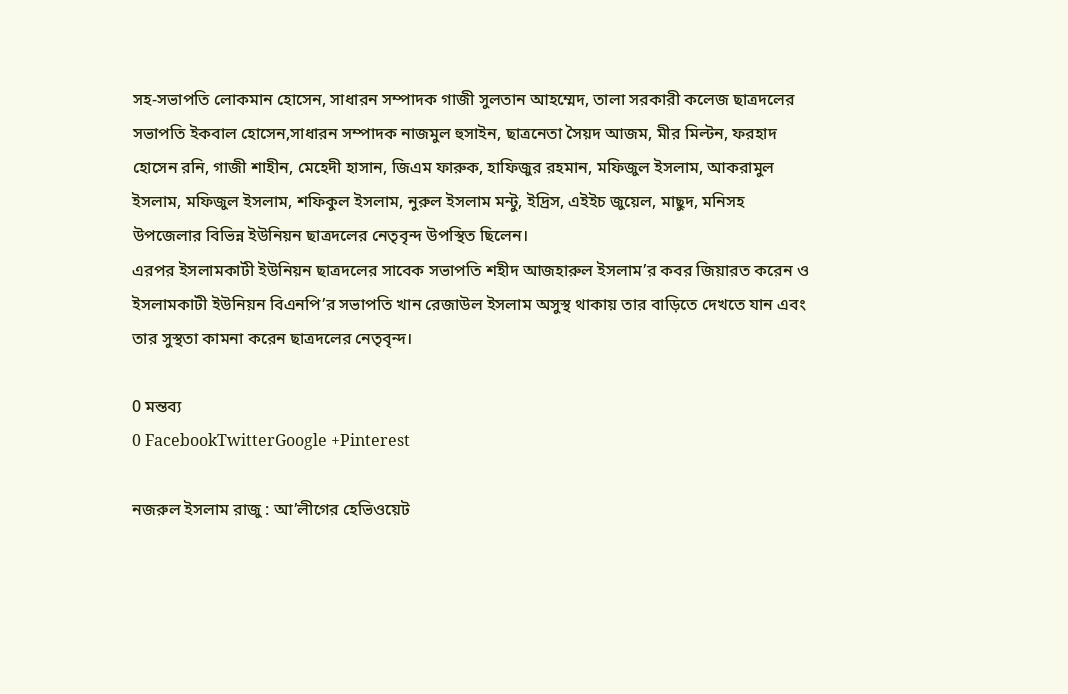সহ-সভাপতি লোকমান হোসেন, সাধারন সম্পাদক গাজী সুলতান আহম্মেদ, তালা সরকারী কলেজ ছাত্রদলের সভাপতি ইকবাল হোসেন,সাধারন সম্পাদক নাজমুল হুসাইন, ছাত্রনেতা সৈয়দ আজম, মীর মিল্টন, ফরহাদ হোসেন রনি, গাজী শাহীন, মেহেদী হাসান, জিএম ফারুক, হাফিজুর রহমান, মফিজুল ইসলাম, আকরামুল ইসলাম, মফিজুল ইসলাম, শফিকুল ইসলাম, নুরুল ইসলাম মন্টু, ইদ্রিস, এইইচ জুয়েল, মাছুদ, মনিসহ উপজেলার বিভিন্ন ইউনিয়ন ছাত্রদলের নেতৃবৃন্দ উপস্থিত ছিলেন।
এরপর ইসলামকাটী ইউনিয়ন ছাত্রদলের সাবেক সভাপতি শহীদ আজহারুল ইসলাম’র কবর জিয়ারত করেন ও ইসলামকাটী ইউনিয়ন বিএনপি’র সভাপতি খান রেজাউল ইসলাম অসুস্থ থাকায় তার বাড়িতে দেখতে যান এবং তার সুস্থতা কামনা করেন ছাত্রদলের নেতৃবৃন্দ।

0 মন্তব্য
0 FacebookTwitterGoogle +Pinterest

নজরুল ইসলাম রাজু : আ’লীগের হেভিওয়েট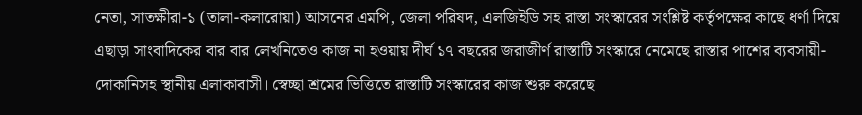নেতা, সাতক্ষীরা-১ (তালা-কলারোয়া) আসনের এমপি, জেলা পরিষদ, এলজিইডি সহ রাস্তা সংস্কারের সংশ্লিষ্ট কর্তৃপক্ষের কাছে ধর্ণা দিয়ে এছাড়া সাংবাদিকের বার বার লেখনিতেও কাজ না হওয়ায় দীর্ঘ ১৭ বছরের জরাজীর্ণ রাস্তাটি সংস্কারে নেমেছে রাস্তার পাশের ব্যবসায়ী-দোকানিসহ স্থানীয় এলাকাবাসী। স্বেচ্ছা শ্রমের ভিত্তিতে রাস্তাটি সংস্কারের কাজ শুরু করেছে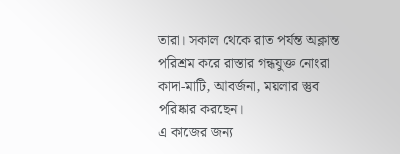তারা। সকাল থেকে রাত পর্যন্ত অক্লান্ত পরিশ্রম করে রাস্তার গন্ধযুক্ত নোংরা কাদা-মাটি, আবর্জনা, ময়লার স্তুব পরিষ্কার করছেন।
এ কাজের জন্য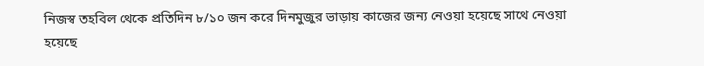নিজস্ব তহবিল থেকে প্রতিদিন ৮/১০ জন করে দিনমুজুর ভাড়ায় কাজের জন্য নেওয়া হয়েছে সাথে নেওয়া হয়েছে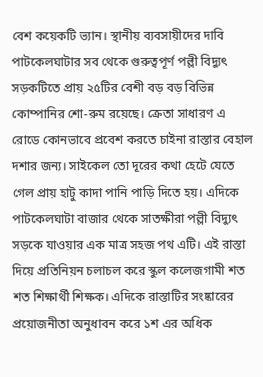বেশ কয়েকটি ভ্যান। স্থানীয় ব্যবসায়ীদের দাবি পাটকেলঘাটার সব থেকে গুরুত্বপূর্ণ পল্লী বিদ্যুৎ সড়কটিতে প্রায় ২৫টির বেশী বড় বড় বিভিন্ন কোম্পানির শো-রুম রয়েছে। ক্রেতা সাধারণ এ রোডে কোনভাবে প্রবেশ করতে চাইনা রাস্তার বেহাল দশার জন্য। সাইকেল তো দূরের কথা হেটে যেতে গেল প্রায় হাটু কাদা পানি পাড়ি দিতে হয়। এদিকে পাটকেলঘাটা বাজার থেকে সাতক্ষীরা পল্লী বিদ্যুৎ সড়কে যাওয়ার এক মাত্র সহজ পথ এটি। এই রাস্তা দিয়ে প্রতিনিয়ন চলাচল করে স্কুল কলেজগামী শত শত শিক্ষার্থী শিক্ষক। এদিকে রাস্তাটির সংষ্কারের প্রয়োজনীতা অনুধাবন করে ১শ এর অধিক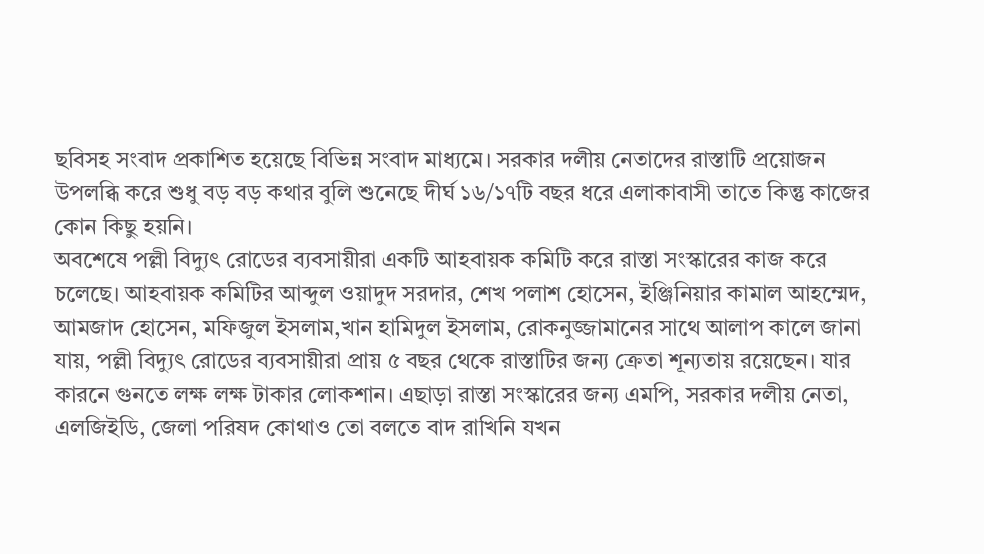ছবিসহ সংবাদ প্রকাশিত হয়েছে বিভিন্ন সংবাদ মাধ্যমে। সরকার দলীয় নেতাদের রাস্তাটি প্রয়োজন উপলব্ধি করে শুধু বড় বড় কথার বুলি শুনেছে দীর্ঘ ১৬/১৭টি বছর ধরে এলাকাবাসী তাতে কিন্তু কাজের কোন কিছু হয়নি।
অবশেষে পল্লী বিদ্যুৎ রোডের ব্যবসায়ীরা একটি আহবায়ক কমিটি করে রাস্তা সংস্কারের কাজ করে চলেছে। আহবায়ক কমিটির আব্দুল ওয়াদুদ সরদার, শেখ পলাশ হোসেন, ইঞ্জিনিয়ার কামাল আহম্মেদ, আমজাদ হোসেন, মফিজুল ইসলাম,খান হামিদুল ইসলাম, রোকনুজ্জামানের সাথে আলাপ কালে জানা যায়, পল্লী বিদ্যুৎ রোডের ব্যবসায়ীরা প্রায় ৫ বছর থেকে রাস্তাটির জন্য ক্রেতা শূন্যতায় রয়েছেন। যার কারনে গুনতে লক্ষ লক্ষ টাকার লোকশান। এছাড়া রাস্তা সংস্কারের জন্য এমপি, সরকার দলীয় নেতা, এলজিইডি, জেলা পরিষদ কোথাও তো বলতে বাদ রাখিনি যখন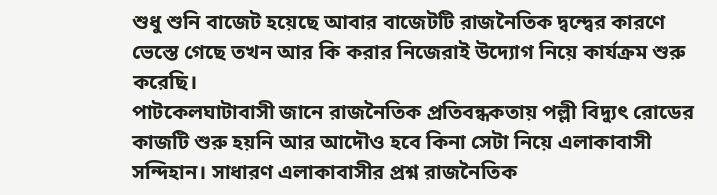শুধু শুনি বাজেট হয়েছে আবার বাজেটটি রাজনৈতিক দ্বন্দ্বের কারণে ভেস্তে গেছে তখন আর কি করার নিজেরাই উদ্যোগ নিয়ে কার্যক্রম শুরু করেছি।
পাটকেলঘাটাবাসী জানে রাজনৈতিক প্রতিবন্ধকতায় পল্লী বিদ্যুৎ রোডের কাজটি শুরু হয়নি আর আদৌও হবে কিনা সেটা নিয়ে এলাকাবাসী সন্দিহান। সাধারণ এলাকাবাসীর প্রশ্ন রাজনৈতিক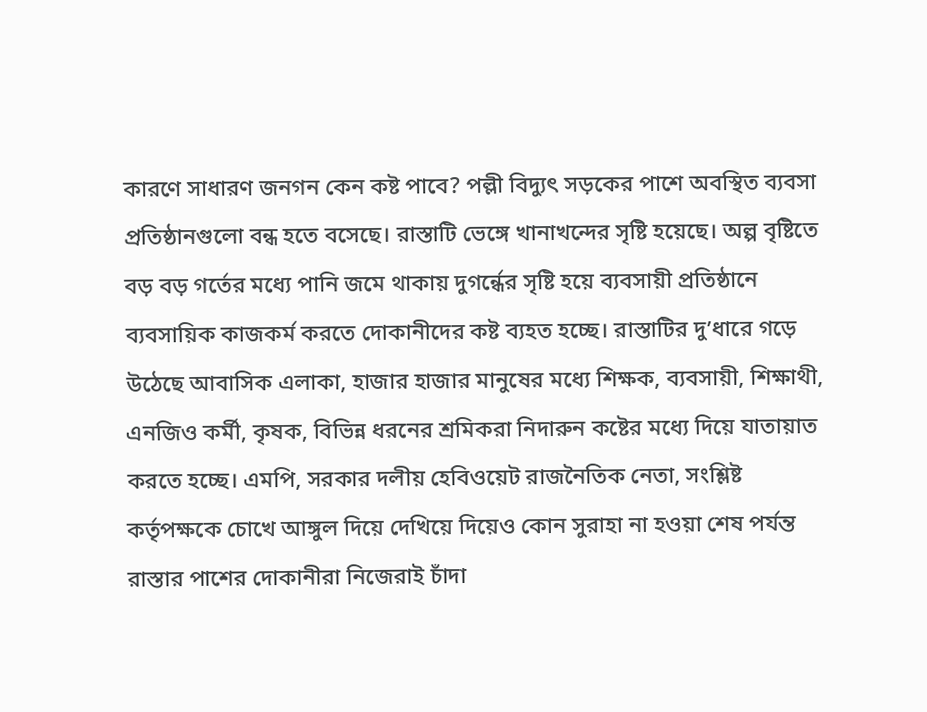কারণে সাধারণ জনগন কেন কষ্ট পাবে? পল্লী বিদ্যুৎ সড়কের পাশে অবস্থিত ব্যবসা প্রতিষ্ঠানগুলো বন্ধ হতে বসেছে। রাস্তাটি ভেঙ্গে খানাখন্দের সৃষ্টি হয়েছে। অল্প বৃষ্টিতে বড় বড় গর্তের মধ্যে পানি জমে থাকায় দুগর্ন্ধের সৃষ্টি হয়ে ব্যবসায়ী প্রতিষ্ঠানে ব্যবসায়িক কাজকর্ম করতে দোকানীদের কষ্ট ব্যহত হচ্ছে। রাস্তাটির দু’ধারে গড়ে উঠেছে আবাসিক এলাকা, হাজার হাজার মানুষের মধ্যে শিক্ষক, ব্যবসায়ী, শিক্ষাথী, এনজিও কর্মী, কৃষক, বিভিন্ন ধরনের শ্রমিকরা নিদারুন কষ্টের মধ্যে দিয়ে যাতায়াত করতে হচ্ছে। এমপি, সরকার দলীয় হেবিওয়েট রাজনৈতিক নেতা, সংশ্লিষ্ট কর্তৃপক্ষকে চোখে আঙ্গুল দিয়ে দেখিয়ে দিয়েও কোন সুরাহা না হওয়া শেষ পর্যন্ত রাস্তার পাশের দোকানীরা নিজেরাই চাঁদা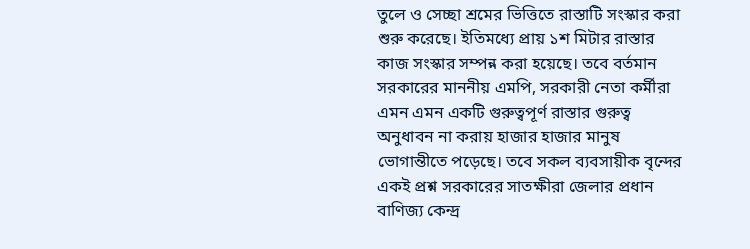তুলে ও সেচ্ছা শ্রমের ভিত্তিতে রাস্তাটি সংস্কার করা শুরু করেছে। ইতিমধ্যে প্রায় ১শ মিটার রাস্তার কাজ সংস্কার সম্পন্ন করা হয়েছে। তবে বর্তমান সরকারের মাননীয় এমপি, সরকারী নেতা কর্মীরা এমন এমন একটি গুরুত্বপূর্ণ রাস্তার গুরুত্ব অনুধাবন না করায় হাজার হাজার মানুষ ভোগান্তীতে পড়েছে। তবে সকল ব্যবসায়ীক বৃন্দের একই প্রশ্ন সরকারের সাতক্ষীরা জেলার প্রধান বাণিজ্য কেন্দ্র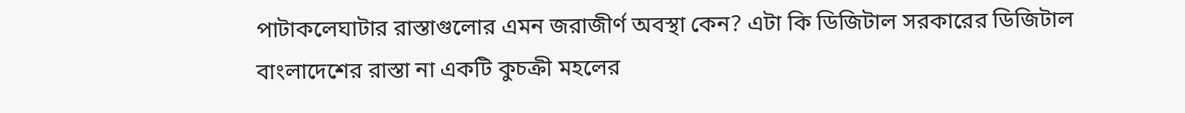পাটাকলেঘাটার রাস্তাগুলোর এমন জরাজীর্ণ অবস্থা কেন? এটা কি ডিজিটাল সরকারের ডিজিটাল বাংলাদেশের রাস্তা না একটি কুচক্রী মহলের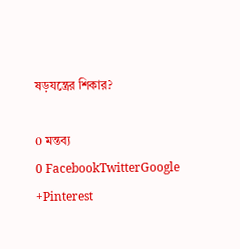ষড়যন্ত্রের শিকার?

0 মন্তব্য
0 FacebookTwitterGoogle +Pinterest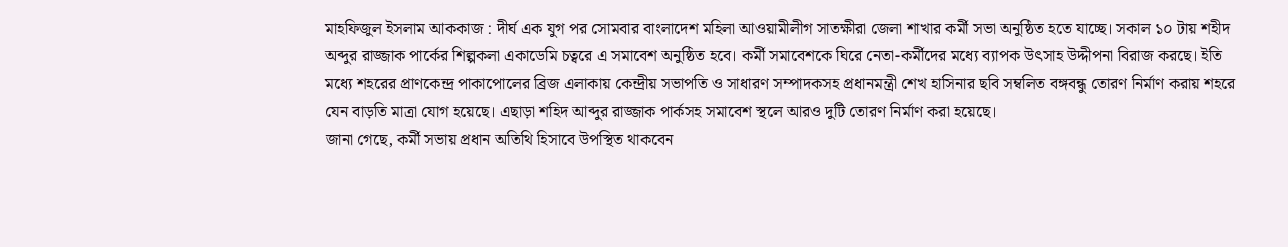মাহফিজুল ইসলাম আককাজ : দীর্ঘ এক যুগ পর সোমবার বাংলাদেশ মহিলা আওয়ামীলীগ সাতক্ষীরা জেলা শাখার কর্মী সভা অনুষ্ঠিত হতে যাচ্ছে। সকাল ১০ টায় শহীদ অব্দুর রাজ্জাক পার্কের শিল্পকলা একাডেমি চত্বরে এ সমাবেশ অনুষ্ঠিত হবে। কর্মী সমাবেশকে ঘিরে নেতা-কর্মীদের মধ্যে ব্যাপক উৎসাহ উদ্দীপনা বিরাজ করছে। ইতি মধ্যে শহরের প্রাণকেন্দ্র পাকাপোলের ব্রিজ এলাকায় কেন্দ্রীয় সভাপতি ও সাধারণ সম্পাদকসহ প্রধানমন্ত্রী শেখ হাসিনার ছবি সম্বলিত বঙ্গবন্ধু তোরণ নির্মাণ করায় শহরে যেন বাড়তি মাত্রা যোগ হয়েছে। এছাড়া শহিদ আব্দুর রাজ্জাক পার্কসহ সমাবেশ স্থলে আরও দুটি তোরণ নির্মাণ করা হয়েছে।
জানা গেছে, কর্মী সভায় প্রধান অতিথি হিসাবে উপস্থিত থাকবেন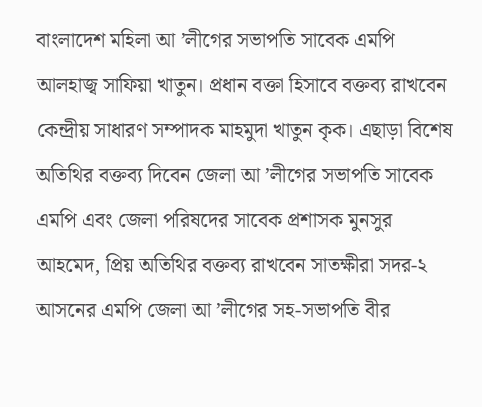বাংলাদেশ মহিলা আ ’লীগের সভাপতি সাবেক এমপি আলহাজ্ব সাফিয়া খাতুন। প্রধান বক্তা হিসাবে বক্তব্য রাখবেন কেন্দ্রীয় সাধারণ সম্পাদক মাহমুদা খাতুন কৃক। এছাড়া বিশেষ অতিথির বক্তব্য দিবেন জেলা আ ’লীগের সভাপতি সাবেক এমপি এবং জেলা পরিষদের সাবেক প্রশাসক মুনসুর আহমেদ, প্রিয় অতিথির বক্তব্য রাখবেন সাতক্ষীরা সদর-২ আসনের এমপি জেলা আ ’লীগের সহ-সভাপতি বীর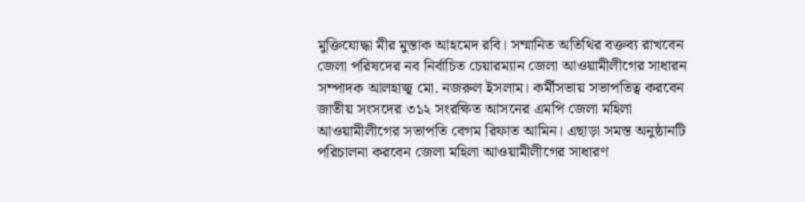মুক্তিযোদ্ধা মীর মুস্তাক আহমেদ রবি। সম্মানিত অতিথির বক্তব্য রাখবেন জেলা পরিষদের নব নির্বাচিত চেয়ারম্যান জেলা আওয়ামীলীগের সাধারন সম্পাদক আলহাজ্ব মো. নজরুল ইসলাম। কর্মীসভায় সভাপতিত্ব করবেন জাতীয় সংসদের ৩১২ সংরক্ষিত আসনের এমপি জেলা মহিলা আওয়ামীলীগের সভাপতি বেগম রিফাত আমিন। এছাড়া সমস্ত অনুষ্ঠানটি পরিচালনা করবেন জেলা মহিলা আওয়ামীলীগের সাধারণ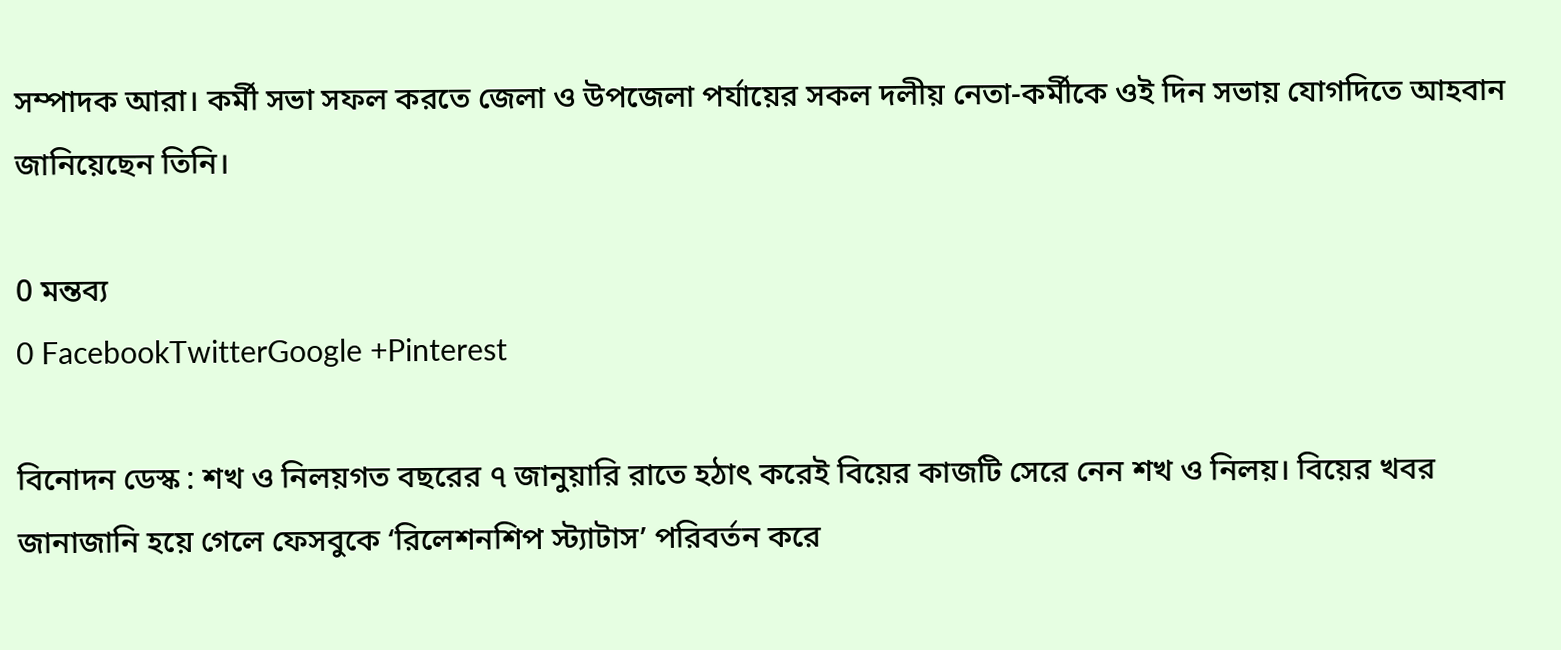সম্পাদক আরা। কর্মী সভা সফল করতে জেলা ও উপজেলা পর্যায়ের সকল দলীয় নেতা-কর্মীকে ওই দিন সভায় যোগদিতে আহবান জানিয়েছেন তিনি।

0 মন্তব্য
0 FacebookTwitterGoogle +Pinterest

বিনোদন ডেস্ক : শখ ও নিলয়গত বছরের ৭ জানুয়ারি রাতে হঠাৎ করেই বিয়ের কাজটি সেরে নেন শখ ও নিলয়। বিয়ের খবর জানাজানি হয়ে গেলে ফেসবুকে ‘রিলেশনশিপ স্ট্যাটাস’ পরিবর্তন করে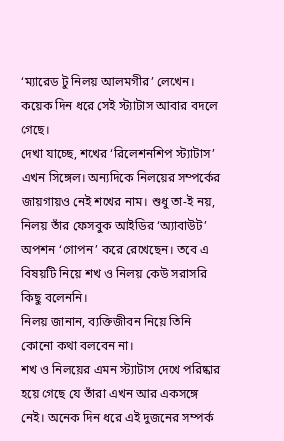‘ম্যারেড টু নিলয় আলমগীর’ লেখেন। কয়েক দিন ধরে সেই স্ট্যাটাস আবার বদলে গেছে।
দেখা যাচ্ছে, শখের ‘রিলেশনশিপ স্ট্যাটাস’ এখন সিঙ্গেল। অন্যদিকে নিলয়ের সম্পর্কের জায়গায়ও নেই শখের নাম। শুধু তা-ই নয়, নিলয় তাঁর ফেসবুক আইডির ‘অ্যাবাউট’ অপশন ‘গোপন’ করে রেখেছেন। তবে এ বিষয়টি নিয়ে শখ ও নিলয় কেউ সরাসরি কিছু বলেননি।
নিলয় জানান, ব্যক্তিজীবন নিয়ে তিনি কোনো কথা বলবেন না।
শখ ও নিলয়ের এমন স্ট্যাটাস দেখে পরিষ্কার হয়ে গেছে যে তাঁরা এখন আর একসঙ্গে নেই। অনেক দিন ধরে এই দুজনের সম্পর্ক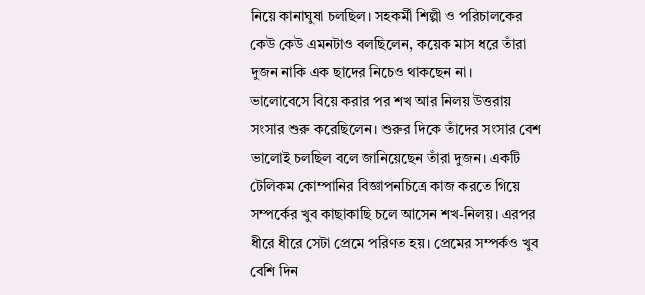নিয়ে কানাঘুষা চলছিল। সহকর্মী শিল্পী ও পরিচালকের কেউ কেউ এমনটাও বলছিলেন, কয়েক মাস ধরে তাঁরা দুজন নাকি এক ছাদের নিচেও থাকছেন না।
ভালোবেসে বিয়ে করার পর শখ আর নিলয় উত্তরায় সংসার শুরু করেছিলেন। শুরুর দিকে তাঁদের সংসার বেশ ভালোই চলছিল বলে জানিয়েছেন তাঁরা দুজন। একটি টেলিকম কোম্পানির বিজ্ঞাপনচিত্রে কাজ করতে গিয়ে সম্পর্কের খুব কাছাকাছি চলে আসেন শখ-নিলয়। এরপর ধীরে ধীরে সেটা প্রেমে পরিণত হয়। প্রেমের সম্পর্কও খুব বেশি দিন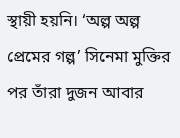স্থায়ী হয়নি। ‘অল্প অল্প প্রেমের গল্প’ সিনেমা মুক্তির পর তাঁরা দুজন আবার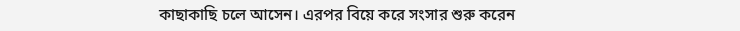কাছাকাছি চলে আসেন। এরপর বিয়ে করে সংসার শুরু করেন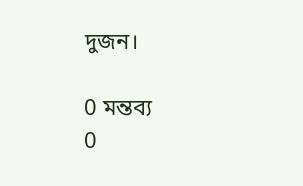দুজন।

0 মন্তব্য
0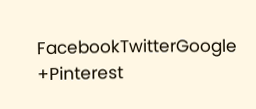FacebookTwitterGoogle +Pinterest